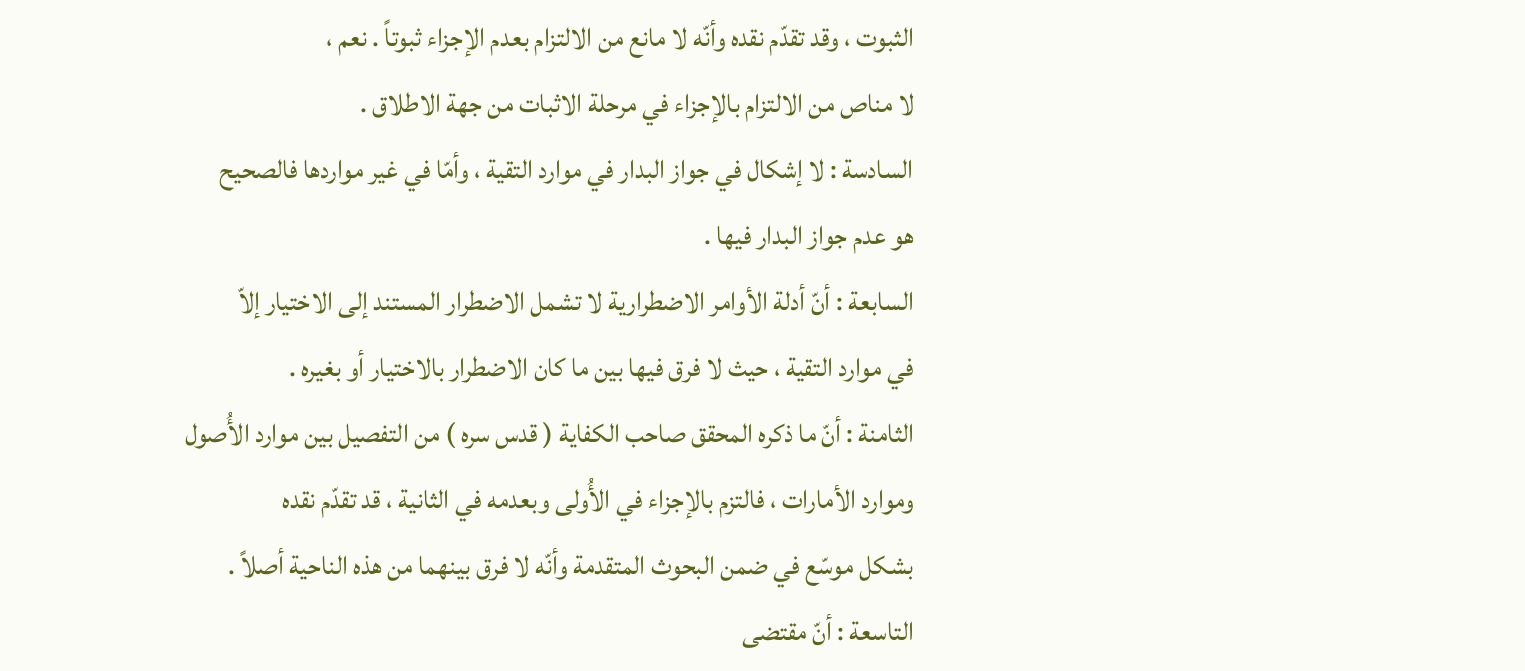الثبوت ، وقد تقدّم نقده وأنّه لا مانع من الالتزام بعدم الإجزاء ثبوتاً . نعم ،
لا مناص من الالتزام بالإجزاء في مرحلة الاثبات من جهة الاطلاق .
السادسة : لا إشكال في جواز البدار في موارد التقية ، وأمّا في غير مواردها فالصحيح
هو عدم جواز البدار فيها .
السابعة : أنّ أدلة الأوامر الاضطرارية لا تشمل الاضطرار المستند إلى الاختيار إلاّ
في موارد التقية ، حيث لا فرق فيها بين ما كان الاضطرار بالاختيار أو بغيره .
الثامنة : أنّ ما ذكره المحقق صاحب الكفاية ( قدس سره ) من التفصيل بين موارد الأُصول
وموارد الأمارات ، فالتزم بالإجزاء في الأُولى وبعدمه في الثانية ، قد تقدّم نقده
بشكل موسّع في ضمن البحوث المتقدمة وأنّه لا فرق بينهما من هذه الناحية أصلاً .
التاسعة : أنّ مقتضى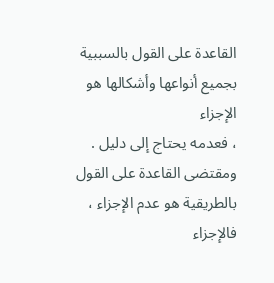القاعدة على القول بالسببية بجميع أنواعها وأشكالها هو الإجزاء
، فعدمه يحتاج إلى دليل . ومقتضى القاعدة على القول بالطريقية هو عدم الإجزاء ،
فالإجزاء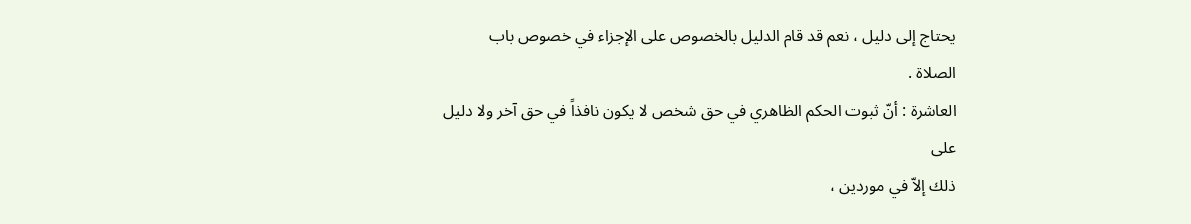يحتاج إلى دليل ، نعم قد قام الدليل بالخصوص على الإجزاء في خصوص باب
الصلاة .
العاشرة : أنّ ثبوت الحكم الظاهري في حق شخص لا يكون نافذاً في حق آخر ولا دليل على
ذلك إلاّ في موردين ،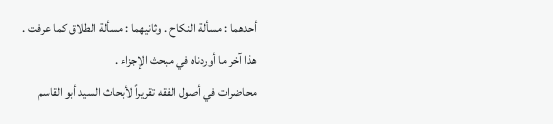أحدهما : مسألة النكاح . وثانيهما : مسألة الطلاق كما عرفت .
هذا آخر ما أوردناه في مبحث الإجزاء .
محاضرات في أصول الفقه تقريراً لأبحاث السيد أبو القاسم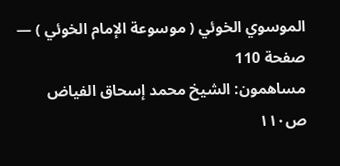الموسوي الخوئي ( موسوعة الإمام الخوئي ) — صفحة 110
مساهمون: الشيخ محمد إسحاق الفياض
ص١١٠